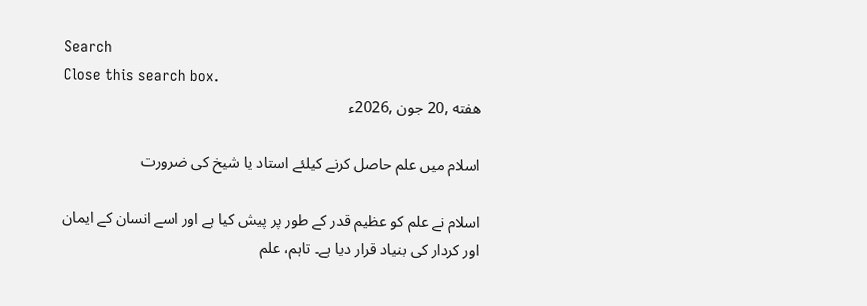Search
Close this search box.
هفته ,20 جون ,2026ء

اسلام میں علم حاصل کرنے کیلئے استاد یا شیخ کی ضرورت

اسلام نے علم کو عظیم قدر کے طور پر پیش کیا ہے اور اسے انسان کے ایمان اور کردار کی بنیاد قرار دیا ہے۔ تاہم، علم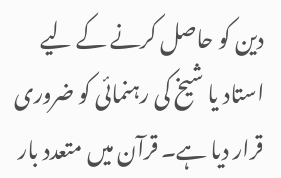دین کو حاصل کرنے کے لیے استاد یا شیخ کی رہنمائی کو ضروری قرار دیا ہے۔ قرآن میں متعدد بار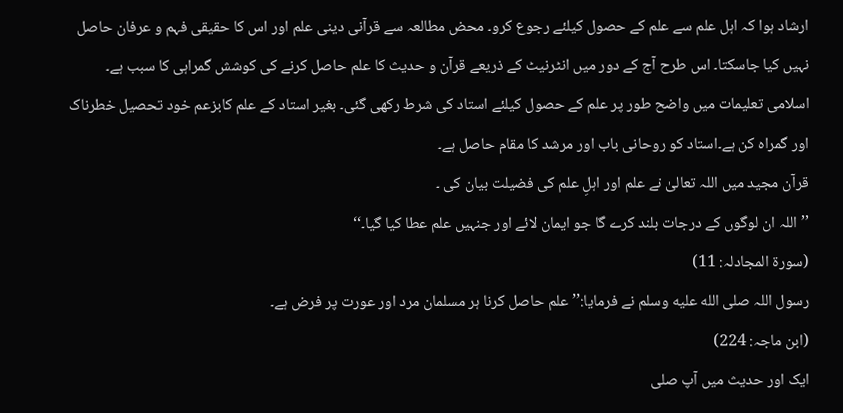ارشاد ہوا کہ اہل علم سے علم کے حصول کیلئے رجوع کرو۔ محض مطالعہ سے قرآنی دینی علم اور اس کا حقیقی فہم و عرفان حاصل نہیں کیا جاسکتا۔ اس طرح آج کے دور میں انٹرنیٹ کے ذریعے قرآن و حدیث کا علم حاصل کرنے کی کوشش گمراہی کا سبب ہے۔ اسلامی تعلیمات میں واضح طور پر علم کے حصول کیلئے استاد کی شرط رکھی گئی۔ بغیر استاد کے علم کابزعم خود تحصیل خطرناک اور گمراہ کن ہے۔استاد کو روحانی باب اور مرشد کا مقام حاصل ہے۔
قرآن مجید میں اللہ تعالیٰ نے علم اور اہلِ علم کی فضیلت بیان کی ۔
’’اللہ ان لوگوں کے درجات بلند کرے گا جو ایمان لائے اور جنہیں علم عطا کیا گیا۔‘‘
(سورۃ المجادلہ: 11)
رسول اللہ صلى الله عليه وسلم نے فرمایا:’’علم حاصل کرنا ہر مسلمان مرد اور عورت پر فرض ہے۔
(ابن ماجہ: 224)
ایک اور حدیث میں آپ صلى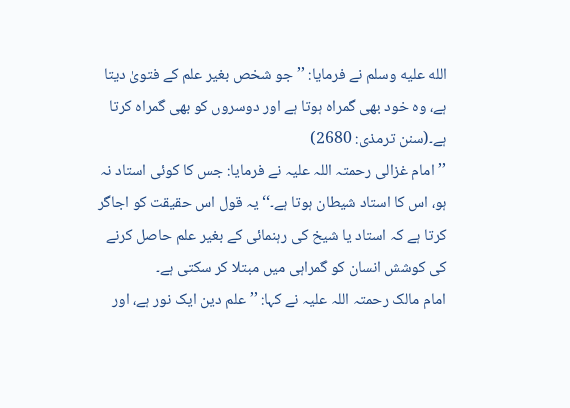الله عليه وسلم نے فرمایا: ’’جو شخص بغیر علم کے فتویٰ دیتا ہے، وہ خود بھی گمراہ ہوتا ہے اور دوسروں کو بھی گمراہ کرتا ہے۔(سنن ترمذی: 2680)
’’امام غزالی رحمتہ اللہ علیہ نے فرمایا: جس کا کوئی استاد نہ ہو، اس کا استاد شیطان ہوتا ہے۔‘‘ یہ قول اس حقیقت کو اجاگر کرتا ہے کہ استاد یا شیخ کی رہنمائی کے بغیر علم حاصل کرنے کی کوشش انسان کو گمراہی میں مبتلا کر سکتی ہے۔
امام مالک رحمتہ اللہ علیہ نے کہا: ’’علم دین ایک نور ہے، اور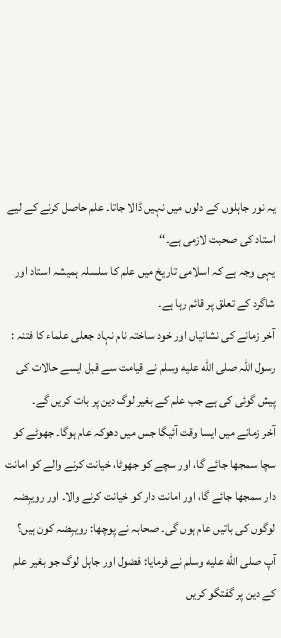یہ نور جاہلوں کے دلوں میں نہیں ڈالا جاتا۔ علم حاصل کرنے کے لیے استاد کی صحبت لازمی ہے۔‘‘
یہی وجہ ہے کہ اسلامی تاریخ میں علم کا سلسلہ ہمیشہ استاد اور شاگرد کے تعلق پر قائم رہا ہے۔
آخر زمانے کی نشانیاں اور خود ساختہ نام نہاد جعلی علماء کا فتنہ : رسول اللہ صلى الله عليه وسلم نے قیامت سے قبل ایسے حالات کی پیش گوئی کی ہے جب علم کے بغیر لوگ دین پر بات کریں گے۔
آخر زمانے میں ایسا وقت آئیگا جس میں دھوکہ عام ہوگا۔ جھوٹے کو سچا سمجھا جائے گا، اور سچے کو جھوٹا، خیانت کرنے والے کو امانت دار سمجھا جائے گا، اور امانت دار کو خیانت کرنے والا۔ اور رویبِضہ لوگوں کی باتیں عام ہوں گی۔ صحابہ نے پوچھا: رویبِضہ کون ہیں؟ آپ صلى الله عليه وسلم نے فرمایا: فضول اور جاہل لوگ جو بغیر علم کے دین پر گفتگو کریں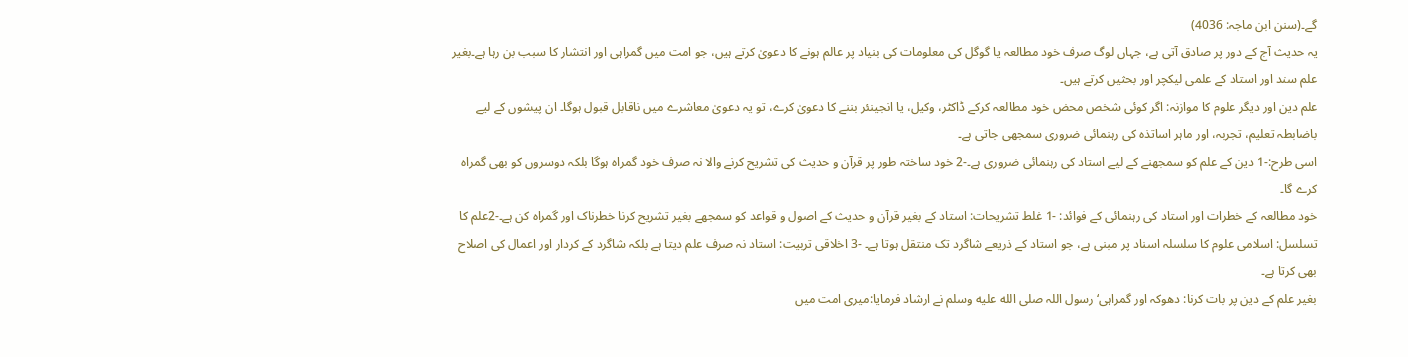گے۔(سنن ابن ماجہ: 4036)
یہ حدیث آج کے دور پر صادق آتی ہے، جہاں لوگ صرف خود مطالعہ یا گوگل کی معلومات کی بنیاد پر عالم ہونے کا دعویٰ کرتے ہیں، جو امت میں گمراہی اور انتشار کا سبب بن رہا ہے۔بغیر علم سند اور استاد کے علمی لیکچر اور بحثیں کرتے ہیں۔
علم دین اور دیگر علوم کا موازنہ: اگر کوئی شخص محض خود مطالعہ کرکے ڈاکٹر، وکیل، یا انجینئر بننے کا دعویٰ کرے، تو یہ دعویٰ معاشرے میں ناقابل قبول ہوگا۔ ان پیشوں کے لیے باضابطہ تعلیم، تجربہ، اور ماہر اساتذہ کی رہنمائی ضروری سمجھی جاتی ہے۔
اسی طرح:-1 دین کے علم کو سمجھنے کے لیے استاد کی رہنمائی ضروری ہے۔-2 خود ساختہ طور پر قرآن و حدیث کی تشریح کرنے والا نہ صرف خود گمراہ ہوگا بلکہ دوسروں کو بھی گمراہ کرے گا۔
خود مطالعہ کے خطرات اور استاد کی رہنمائی کے فوائد: -1 غلط تشریحات: استاد کے بغیر قرآن و حدیث کے اصول و قواعد کو سمجھے بغیر تشریح کرنا خطرناک اور گمراہ کن ہے۔-2علم کا تسلسل: اسلامی علوم کا سلسلہ اسناد پر مبنی ہے، جو استاد کے ذریعے شاگرد تک منتقل ہوتا ہے۔ -3 اخلاقی تربیت: استاد نہ صرف علم دیتا ہے بلکہ شاگرد کے کردار اور اعمال کی اصلاح بھی کرتا ہے۔
بغیر علم کے دین پر بات کرنا: دھوکہ اور گمراہی‘رسول اللہ صلى الله عليه وسلم نے ارشاد فرمایا:میری امت میں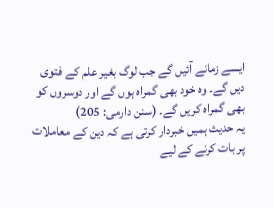ایسے زمانے آئیں گے جب لوگ بغیر علم کے فتوی دیں گے۔ وہ خود بھی گمراہ ہوں گے اور دوسروں کو بھی گمراہ کریں گے۔ (سنن دارمی: 205)
یہ حدیث ہمیں خبردار کرتی ہے کہ دین کے معاملات پر بات کرنے کے لیے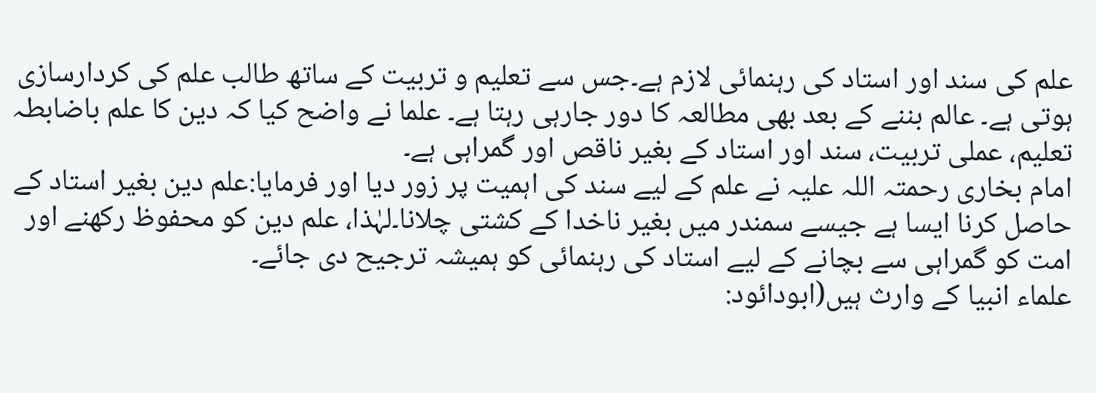علم کی سند اور استاد کی رہنمائی لازم ہے۔جس سے تعلیم و تربیت کے ساتھ طالب علم کی کردارسازی ہوتی ہے۔ عالم بننے کے بعد بھی مطالعہ کا دور جارہی رہتا ہے۔ علما نے واضح کیا کہ دین کا علم باضابطہ تعلیم، عملی تربیت، سند اور استاد کے بغیر ناقص اور گمراہی ہے۔
امام بخاری رحمتہ اللہ علیہ نے علم کے لیے سند کی اہمیت پر زور دیا اور فرمایا:علم دین بغیر استاد کے حاصل کرنا ایسا ہے جیسے سمندر میں بغیر ناخدا کے کشتی چلانا۔لہٰذا، علم دین کو محفوظ رکھنے اور امت کو گمراہی سے بچانے کے لیے استاد کی رہنمائی کو ہمیشہ ترجیح دی جائے۔
علماء انبیا کے وارث ہیں(ابودائود: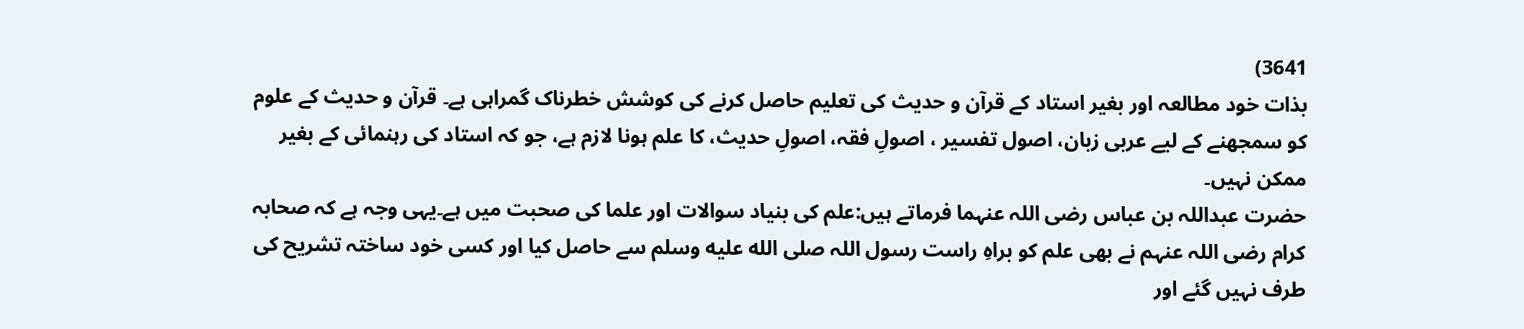3641)
بذات خود مطالعہ اور بغیر استاد کے قرآن و حدیث کی تعلیم حاصل کرنے کی کوشش خطرناک گمراہی ہے۔ قرآن و حدیث کے علوم کو سمجھنے کے لیے عربی زبان، اصول تفسیر ، اصولِ فقہ، اصولِ حدیث، کا علم ہونا لازم ہے، جو کہ استاد کی رہنمائی کے بغیر ممکن نہیں۔
حضرت عبداللہ بن عباس رضی اللہ عنہما فرماتے ہیں:علم کی بنیاد سوالات اور علما کی صحبت میں ہے۔یہی وجہ ہے کہ صحابہ کرام رضی اللہ عنہم نے بھی علم کو براہِ راست رسول اللہ صلى الله عليه وسلم سے حاصل کیا اور کسی خود ساختہ تشریح کی طرف نہیں گئے اور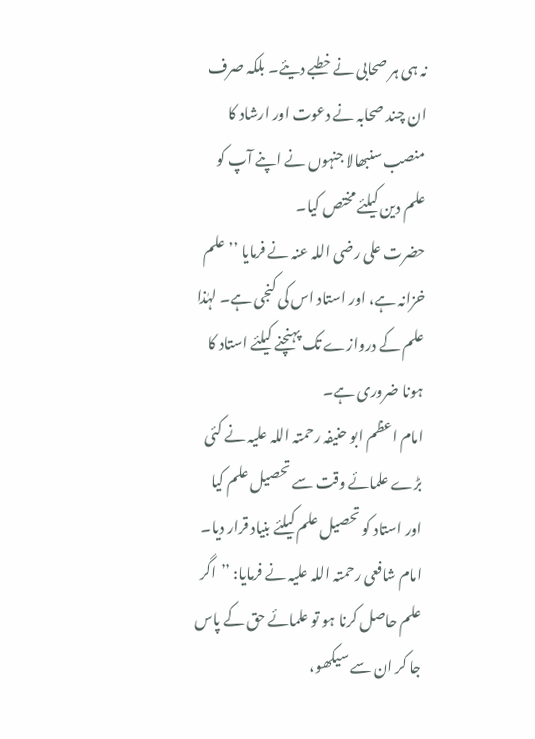نہ ہی ہر صحابی نے خطبے دیئے۔ بلکہ صرف ان چند صحابہ نے دعوت اور ارشاد کا منصب سنبھالا جنہوں نے اپنے آپ کو علم دین کیلئے مختص کیا۔
حضرت علی رضی اللہ عنہ نے فرمایا ’’علم خزانہ ہے، اور استاد اس کی کنجی ہے۔ لہٰذا علم کے دروازے تک پہنچنے کیلئے استاد کا ہونا ضروری ہے۔
امام اعظم ابو حنیفہ رحمتہ اللہ علیہ نے کئی بڑے علمائے وقت سے تحصیل علم کیا اور استاد کو تحصیل علم کیلئے بنیاد قرار دیا۔
امام شافعی رحمتہ اللہ علیہ نے فرمایا: ’’اگر علم حاصل کرنا ہو تو علمائے حق کے پاس جا کر ان سے سیکھو،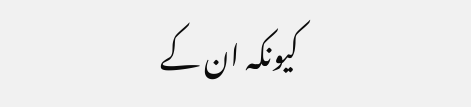کیونکہ ان کے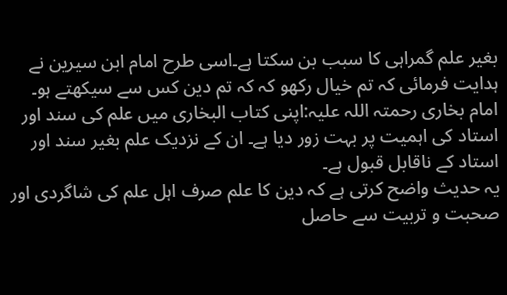بغیر علم گمراہی کا سبب بن سکتا ہے۔اسی طرح امام ابن سیرین نے ہدایت فرمائی کہ تم خیال رکھو کہ کہ تم دین کس سے سیکھتے ہو۔ امام بخاری رحمتہ اللہ علیہ:اپنی کتاب البخاری میں علم کی سند اور استاد کی اہمیت پر بہت زور دیا ہے۔ ان کے نزدیک علم بغیر سند اور استاد کے ناقابل قبول ہے۔
یہ حدیث واضح کرتی ہے کہ دین کا علم صرف اہل علم کی شاگردی اور صحبت و تربیت سے حاصل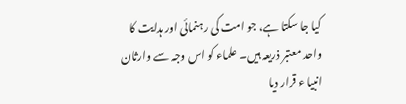کیا جا سکتا ہے، جو امت کی رہنمائی اور ہدایت کا واحد معتبر ذریعہ ہیں۔ علماء کو اس وجہ سے وارثان انبیا ء قرار دیا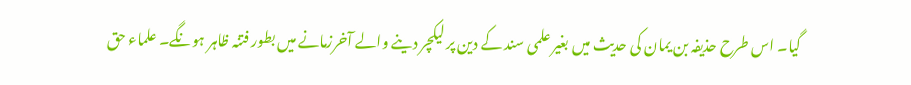گیا۔ اس طرح حذیفہ بن یمان کی حدیث میں بغیر علمی سند کے دین پر لیکچر دینے والے آخرزمانے میں بطور فتنہ ظاہر ہونگے۔ علماء حق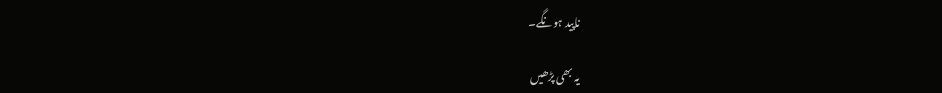ناپید ہونگے۔

یہ بھی پڑھیں